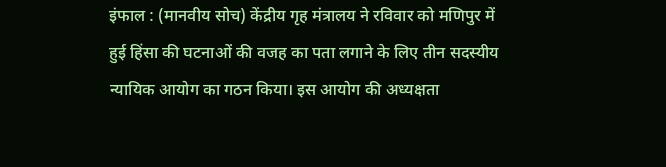इंफाल : (मानवीय सोच) केंद्रीय गृह मंत्रालय ने रविवार को मणिपुर में हुई हिंसा की घटनाओं की वजह का पता लगाने के लिए तीन सदस्यीय न्यायिक आयोग का गठन किया। इस आयोग की अध्यक्षता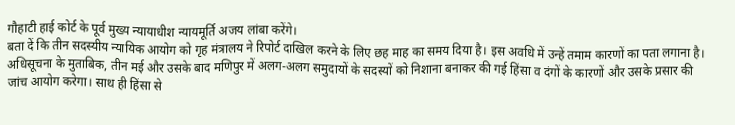गौहाटी हाई कोर्ट के पूर्व मुख्य न्यायाधीश न्यायमूर्ति अजय लांबा करेंगे।
बता दें कि तीन सदस्यीय न्यायिक आयोग को गृह मंत्रालय ने रिपोर्ट दाखिल करने के लिए छह माह का समय दिया है। इस अवधि में उन्हें तमाम कारणों का पता लगाना है।
अधिसूचना के मुताबिक, तीन मई और उसके बाद मणिपुर में अलग-अलग समुदायों के सदस्यों को निशाना बनाकर की गई हिंसा व दंगों के कारणों और उसके प्रसार की जांच आयोग करेगा। साथ ही हिंसा से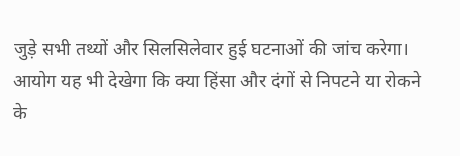जुड़े सभी तथ्यों और सिलसिलेवार हुई घटनाओं की जांच करेगा।
आयोग यह भी देखेगा कि क्या हिंसा और दंगों से निपटने या रोकने के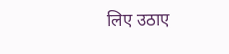लिए उठाए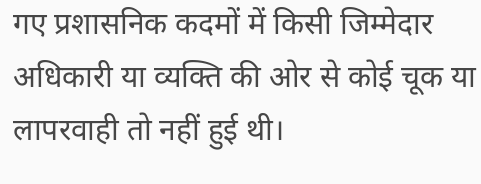गए प्रशासनिक कदमों में किसी जिम्मेदार अधिकारी या व्यक्ति की ओर से कोई चूक या लापरवाही तो नहीं हुई थी।